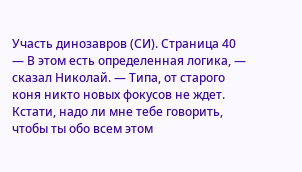Участь динозавров (СИ). Страница 40
— В этом есть определенная логика, — сказал Николай. — Типа, от старого коня никто новых фокусов не ждет. Кстати, надо ли мне тебе говорить, чтобы ты обо всем этом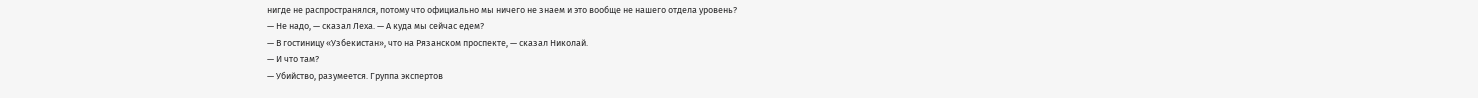нигде не распространялся, потому что официально мы ничего не знаем и это вообще не нашего отдела уровень?
— Не надо, — сказал Леха. — А куда мы сейчас едем?
— В гостиницу «Узбекистан», что на Рязанском проспекте, — сказал Николай.
— И что там?
— Убийство, разумеется. Группа экспертов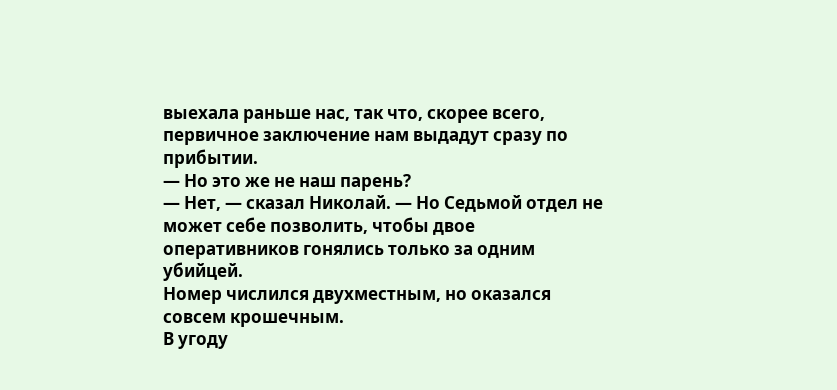выехала раньше нас, так что, скорее всего, первичное заключение нам выдадут сразу по прибытии.
— Но это же не наш парень?
— Нет, — сказал Николай. — Но Седьмой отдел не может себе позволить, чтобы двое оперативников гонялись только за одним убийцей.
Номер числился двухместным, но оказался совсем крошечным.
В угоду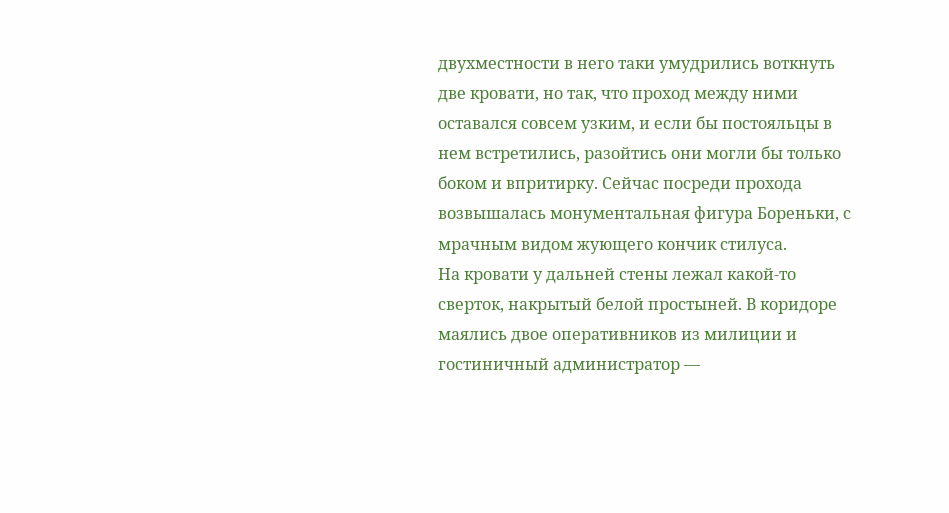двухместности в него таки умудрились воткнуть две кровати, но так, что проход между ними оставался совсем узким, и если бы постояльцы в нем встретились, разойтись они могли бы только боком и впритирку. Сейчас посреди прохода возвышалась монументальная фигура Бореньки, с мрачным видом жующего кончик стилуса.
На кровати у дальней стены лежал какой-то сверток, накрытый белой простыней. В коридоре маялись двое оперативников из милиции и гостиничный администратор —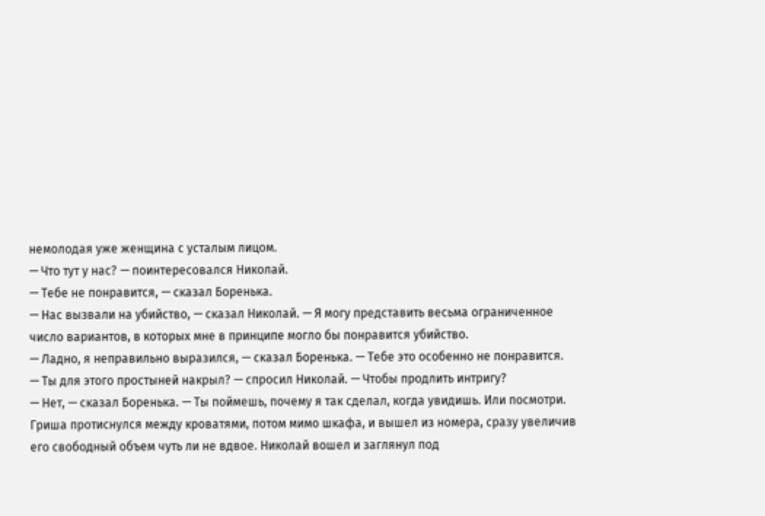немолодая уже женщина с усталым лицом.
— Что тут у нас? — поинтересовался Николай.
— Тебе не понравится, — сказал Боренька.
— Нас вызвали на убийство, — сказал Николай. — Я могу представить весьма ограниченное число вариантов, в которых мне в принципе могло бы понравится убийство.
— Ладно, я неправильно выразился, — сказал Боренька. — Тебе это особенно не понравится.
— Ты для этого простыней накрыл? — спросил Николай. — Чтобы продлить интригу?
— Нет, — сказал Боренька. — Ты поймешь, почему я так сделал, когда увидишь. Или посмотри.
Гриша протиснулся между кроватями, потом мимо шкафа, и вышел из номера, сразу увеличив его свободный объем чуть ли не вдвое. Николай вошел и заглянул под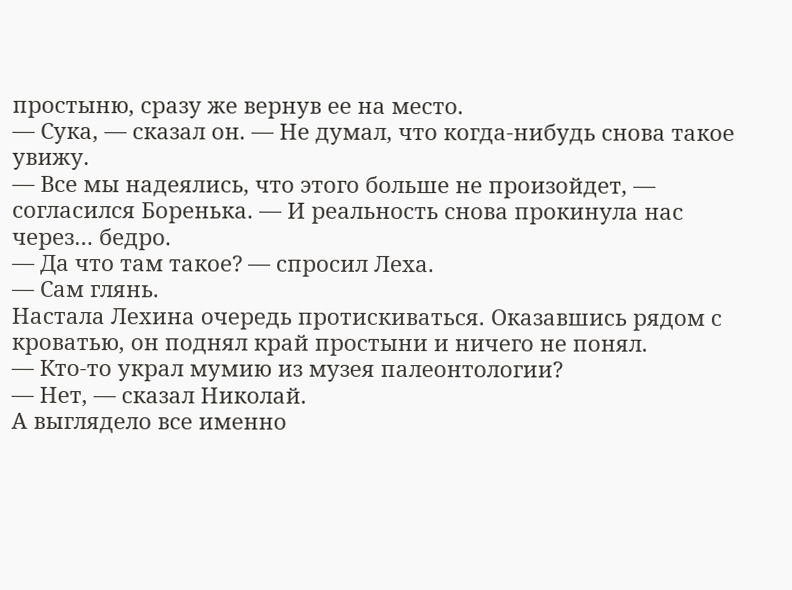простыню, сразу же вернув ее на место.
— Сука, — сказал он. — Не думал, что когда-нибудь снова такое увижу.
— Все мы надеялись, что этого больше не произойдет, — согласился Боренька. — И реальность снова прокинула нас через… бедро.
— Да что там такое? — спросил Леха.
— Сам глянь.
Настала Лехина очередь протискиваться. Оказавшись рядом с кроватью, он поднял край простыни и ничего не понял.
— Кто-то украл мумию из музея палеонтологии?
— Нет, — сказал Николай.
А выглядело все именно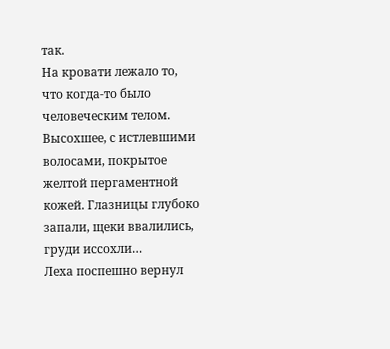так.
На кровати лежало то, что когда-то было человеческим телом. Высохшее, с истлевшими волосами, покрытое желтой пергаментной кожей. Глазницы глубоко запали, щеки ввалились, груди иссохли…
Леха поспешно вернул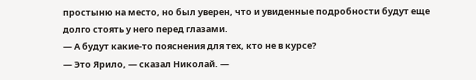простыню на место, но был уверен, что и увиденные подробности будут еще долго стоять у него перед глазами.
— А будут какие-то пояснения для тех, кто не в курсе?
— Это Ярило, — сказал Николай. —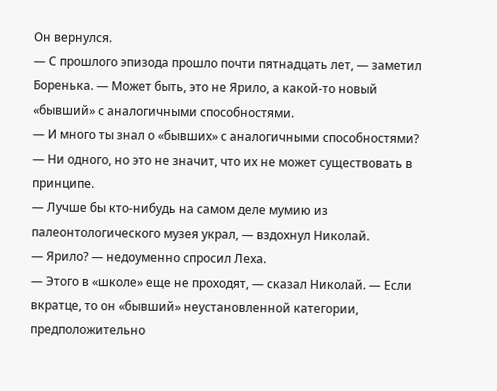Он вернулся.
— С прошлого эпизода прошло почти пятнадцать лет, — заметил Боренька. — Может быть, это не Ярило, а какой-то новый «бывший» с аналогичными способностями.
— И много ты знал о «бывших» с аналогичными способностями?
— Ни одного, но это не значит, что их не может существовать в принципе.
— Лучше бы кто-нибудь на самом деле мумию из палеонтологического музея украл, — вздохнул Николай.
— Ярило? — недоуменно спросил Леха.
— Этого в «школе» еще не проходят, — сказал Николай. — Если вкратце, то он «бывший» неустановленной категории, предположительно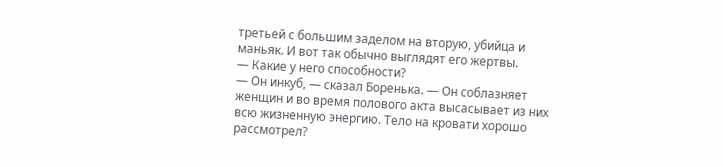третьей с большим заделом на вторую, убийца и маньяк. И вот так обычно выглядят его жертвы.
— Какие у него способности?
— Он инкуб, — сказал Боренька. — Он соблазняет женщин и во время полового акта высасывает из них всю жизненную энергию. Тело на кровати хорошо рассмотрел?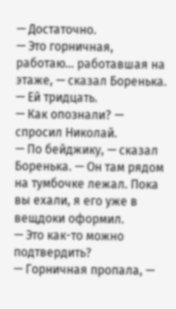— Достаточно.
— Это горничная, работаю… работавшая на этаже, — сказал Боренька. — Ей тридцать.
— Как опознали? — спросил Николай.
— По бейджику, — сказал Боренька. — Он там рядом на тумбочке лежал. Пока вы ехали, я его уже в вещдоки оформил.
— Это как-то можно подтвердить?
— Горничная пропала, —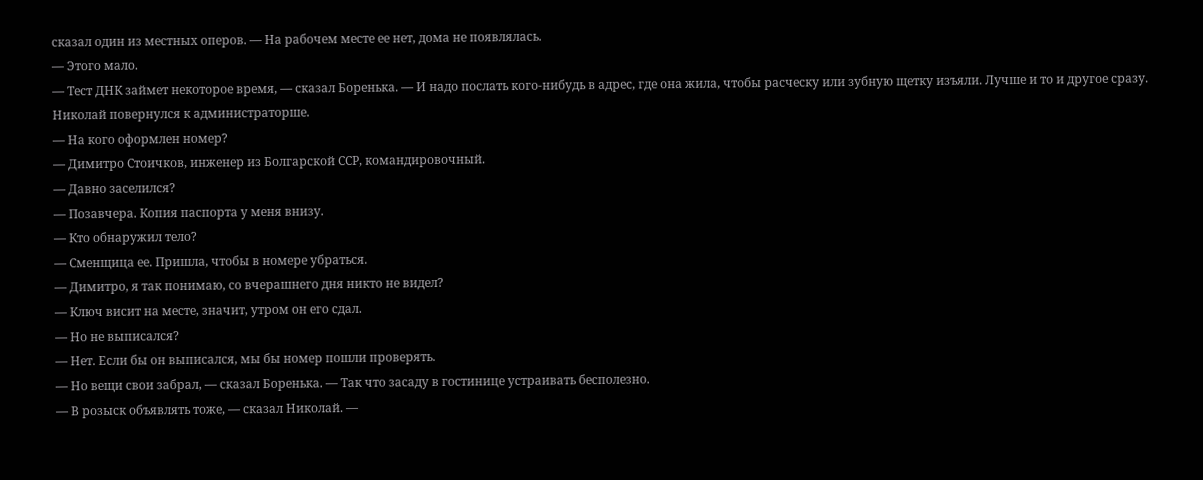сказал один из местных оперов. — На рабочем месте ее нет, дома не появлялась.
— Этого мало.
— Тест ДНК займет некоторое время, — сказал Боренька. — И надо послать кого-нибудь в адрес, где она жила, чтобы расческу или зубную щетку изъяли. Лучше и то и другое сразу.
Николай повернулся к администраторше.
— На кого оформлен номер?
— Димитро Стоичков, инженер из Болгарской ССР, командировочный.
— Давно заселился?
— Позавчера. Копия паспорта у меня внизу.
— Кто обнаружил тело?
— Сменщица ее. Пришла, чтобы в номере убраться.
— Димитро, я так понимаю, со вчерашнего дня никто не видел?
— Ключ висит на месте, значит, утром он его сдал.
— Но не выписался?
— Нет. Если бы он выписался, мы бы номер пошли проверять.
— Но вещи свои забрал, — сказал Боренька. — Так что засаду в гостинице устраивать бесполезно.
— В розыск объявлять тоже, — сказал Николай. —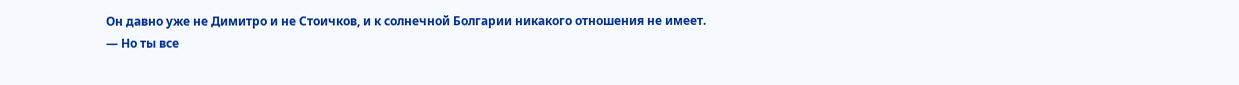Он давно уже не Димитро и не Стоичков, и к солнечной Болгарии никакого отношения не имеет.
— Но ты все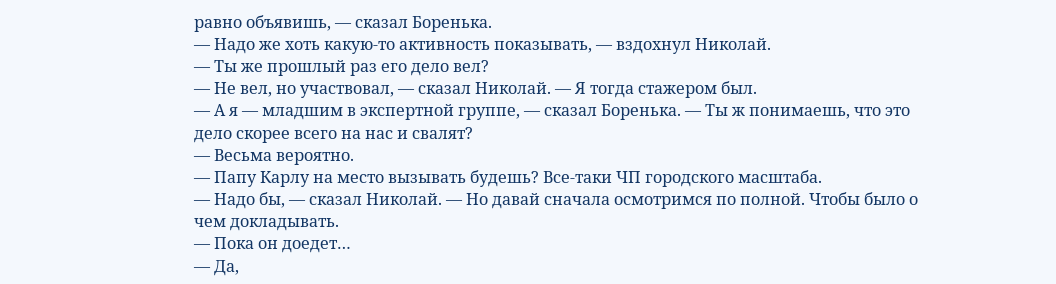равно объявишь, — сказал Боренька.
— Надо же хоть какую-то активность показывать, — вздохнул Николай.
— Ты же прошлый раз его дело вел?
— Не вел, но участвовал, — сказал Николай. — Я тогда стажером был.
— А я — младшим в экспертной группе, — сказал Боренька. — Ты ж понимаешь, что это дело скорее всего на нас и свалят?
— Весьма вероятно.
— Папу Карлу на место вызывать будешь? Все-таки ЧП городского масштаба.
— Надо бы, — сказал Николай. — Но давай сначала осмотримся по полной. Чтобы было о чем докладывать.
— Пока он доедет…
— Да,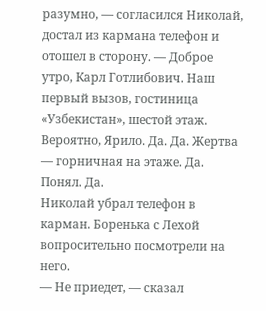разумно, — согласился Николай, достал из кармана телефон и отошел в сторону. — Доброе утро, Карл Готлибович. Наш первый вызов, гостиница «Узбекистан», шестой этаж. Вероятно, Ярило. Да. Да. Жертва — горничная на этаже. Да. Понял. Да.
Николай убрал телефон в карман. Боренька с Лехой вопросительно посмотрели на него.
— Не приедет, — сказал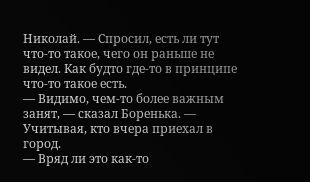Николай. — Спросил, есть ли тут что-то такое, чего он раньше не видел. Как будто где-то в принципе что-то такое есть.
— Видимо, чем-то более важным занят, — сказал Боренька. — Учитывая, кто вчера приехал в город.
— Вряд ли это как-то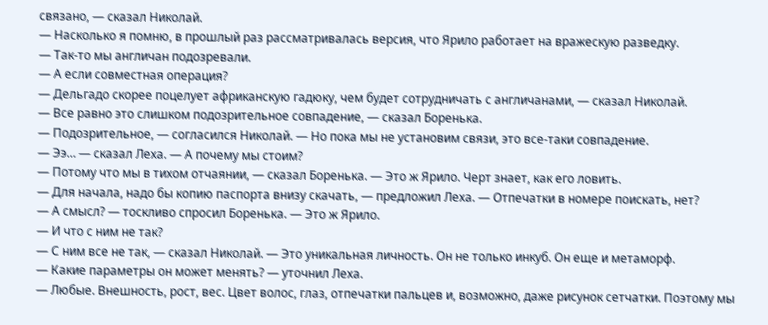связано, — сказал Николай.
— Насколько я помню, в прошлый раз рассматривалась версия, что Ярило работает на вражескую разведку.
— Так-то мы англичан подозревали.
— А если совместная операция?
— Дельгадо скорее поцелует африканскую гадюку, чем будет сотрудничать с англичанами, — сказал Николай.
— Все равно это слишком подозрительное совпадение, — сказал Боренька.
— Подозрительное, — согласился Николай. — Но пока мы не установим связи, это все-таки совпадение.
— Ээ… — сказал Леха. — А почему мы стоим?
— Потому что мы в тихом отчаянии, — сказал Боренька. — Это ж Ярило. Черт знает, как его ловить.
— Для начала, надо бы копию паспорта внизу скачать, — предложил Леха. — Отпечатки в номере поискать, нет?
— А смысл? — тоскливо спросил Боренька. — Это ж Ярило.
— И что с ним не так?
— С ним все не так, — сказал Николай. — Это уникальная личность. Он не только инкуб. Он еще и метаморф.
— Какие параметры он может менять? — уточнил Леха.
— Любые. Внешность, рост, вес. Цвет волос, глаз, отпечатки пальцев и, возможно, даже рисунок сетчатки. Поэтому мы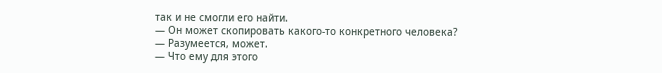так и не смогли его найти.
— Он может скопировать какого-то конкретного человека?
— Разумеется, может.
— Что ему для этого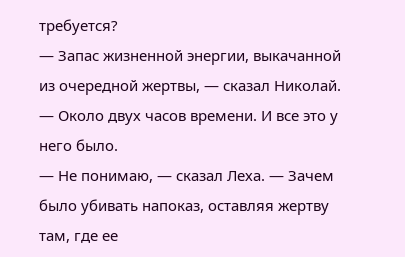требуется?
— Запас жизненной энергии, выкачанной из очередной жертвы, — сказал Николай. — Около двух часов времени. И все это у него было.
— Не понимаю, — сказал Леха. — Зачем было убивать напоказ, оставляя жертву там, где ее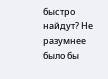быстро найдут? Не разумнее было бы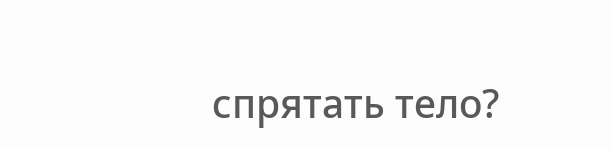спрятать тело?